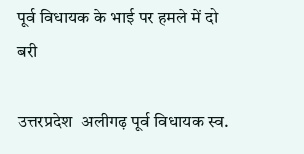पूर्व विधायक के भाई पर हमले में दो बरी

उत्तरप्रदेश  अलीगढ़ पूर्व विधायक स्व.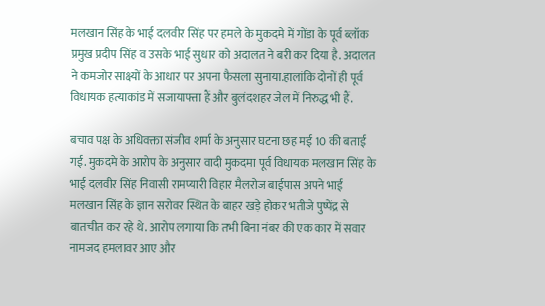मलखान सिंह के भाई दलवीर सिंह पर हमले के मुकदमे में गोंडा के पूर्व ब्लॉक प्रमुख प्रदीप सिंह व उसके भाई सुधार को अदालत ने बरी कर दिया है. अदालत ने कमजोर साक्ष्यों के आधार पर अपना फैसला सुनाया.हालांकि दोनों ही पूर्व विधायक हत्याकांड में सजायाफ्ता हैं और बुलंदशहर जेल में निरुद्ध भी हैं.

बचाव पक्ष के अधिवक्ता संजीव शर्मा के अनुसार घटना छह मई 10 की बताई गई. मुकदमे के आरोप के अनुसार वादी मुकदमा पूर्व विधायक मलखान सिंह के भाई दलवीर सिंह निवासी रामप्यारी विहार मैलरोज बाईपास अपने भाई मलखान सिंह के ज्ञान सरोवर स्थित के बाहर खड़े होकर भतीजे पुष्पेंद्र से बातचीत कर रहे थे. आरोप लगाया कि तभी बिना नंबर की एक कार में सवार नामजद हमलावर आए और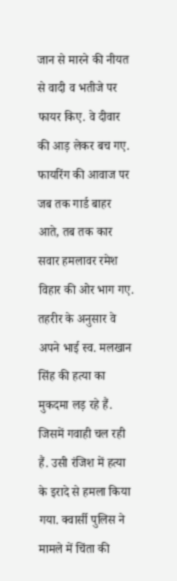जान से मारने की नीयत से वादी व भतीजे पर फायर किए. वे दीवार की आड़ लेकर बच गए. फायरिंग की आवाज पर जब तक गार्ड बाहर आते, तब तक कार सवार हमलावर रमेश विहार की ओर भाग गए. तहरीर के अनुसार वे अपने भाई स्व. मलखान सिंह की हत्या का मुकदमा लड़ रहे हैं. जिसमें गवाही चल रही हैं. उसी रंजिश में हत्या के इरादे से हमला किया गया. क्वार्सी पुलिस ने मामले में चिंता की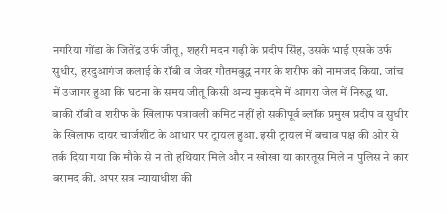नगरिया गोंडा के जितेंद्र उर्फ जीतू, शहरी मदन गढ़ी के प्रदीप सिंह, उसके भाई एसके उर्फ सुधीर, हरदुआगंज कलाई के रॉबी व जेवर गौतमबुद्ध नगर के शरीफ को नामजद किया. जांच में उजागर हुआ कि घटना के समय जीतू किसी अन्य मुकदमे में आगरा जेल में निरुद्ध था. बाकी रॉबी व शरीफ के खिलाफ पत्रावली कमिट नहीं हो सकीपूर्व ब्लॉक प्रमुख प्रदीप व सुधीर के खिलाफ दायर चार्जशीट के आधार पर ट्रायल हुआ. इसी ट्रायल में बचाव पक्ष की ओर से तर्क दिया गया कि मौके से न तो हथियार मिले और न खोखा या कारतूस मिले न पुलिस ने कार बरामद की. अपर सत्र न्यायाधीश की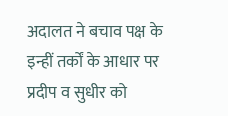अदालत ने बचाव पक्ष के इन्हीं तर्कों के आधार पर प्रदीप व सुधीर को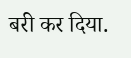बरी कर दिया.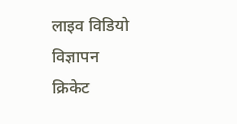लाइव विडियो
विज्ञापन
क्रिकेट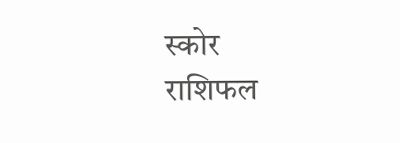स्कोर
राशिफल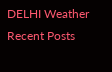DELHI Weather
Recent Posts